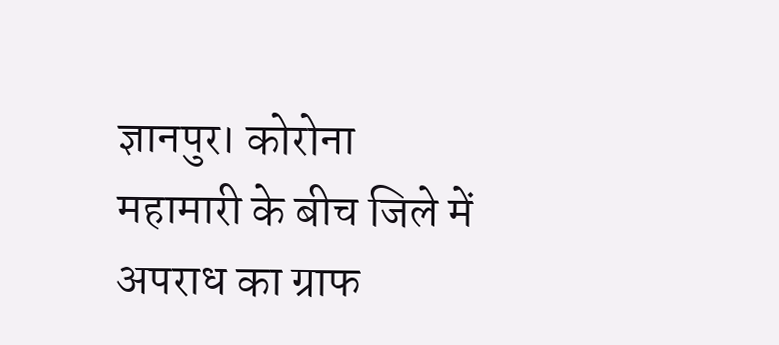ज्ञानपुर। कोरोना महामारी के बीच जिले में अपराध का ग्राफ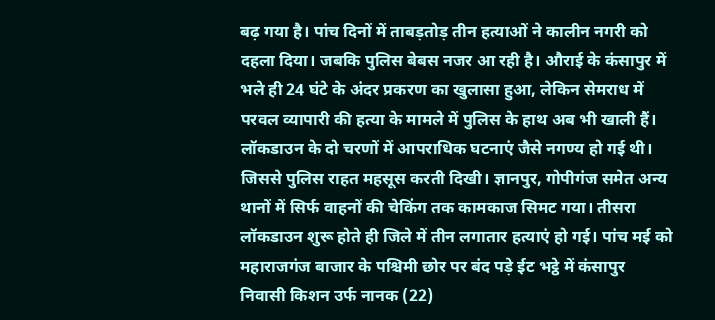बढ़ गया है। पांच दिनों में ताबड़तोड़ तीन हत्याओं ने कालीन नगरी को दहला दिया। जबकि पुलिस बेबस नजर आ रही है। औराई के कंसापुर में भले ही 24 घंटे के अंदर प्रकरण का खुलासा हुआ, लेकिन सेमराध में परवल व्यापारी की हत्या के मामले में पुलिस के हाथ अब भी खाली हैं।
लॉकडाउन के दो चरणों में आपराधिक घटनाएं जैसे नगण्य हो गई थी। जिससे पुलिस राहत महसूस करती दिखी। ज्ञानपुर, गोपीगंज समेत अन्य थानों में सिर्फ वाहनों की चेकिंग तक कामकाज सिमट गया। तीसरा लॉकडाउन शुरू होते ही जिले में तीन लगातार हत्याएं हो गई। पांच मई को महाराजगंज बाजार के पश्चिमी छोर पर बंद पड़े ईट भट्ठे में कंसापुर निवासी किशन उर्फ नानक (22)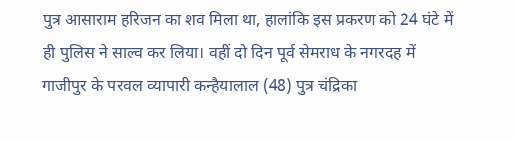पुत्र आसाराम हरिजन का शव मिला था, हालांकि इस प्रकरण को 24 घंटे में ही पुलिस ने साल्व कर लिया। वहीं दो दिन पूर्व सेमराध के नगरदह में गाजीपुर के परवल व्यापारी कन्हैयालाल (48) पुत्र चंद्रिका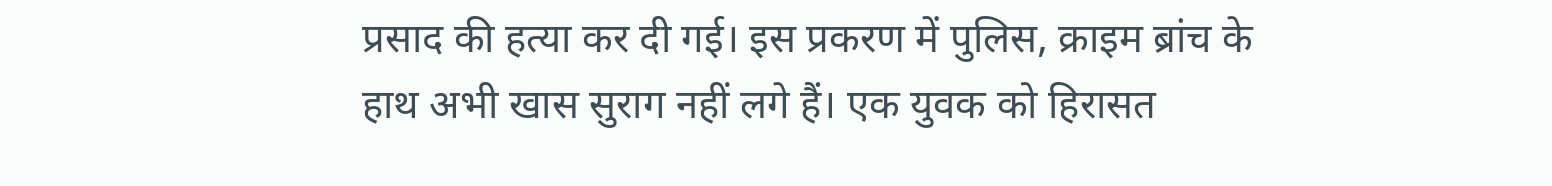प्रसाद की हत्या कर दी गई। इस प्रकरण में पुलिस, क्राइम ब्रांच के हाथ अभी खास सुराग नहीं लगे हैं। एक युवक को हिरासत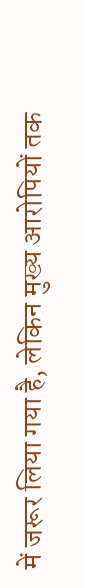में जरूर लिया गया है, लेकिन मुख्य आरोपियों तक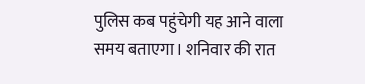पुलिस कब पहुंचेगी यह आने वाला समय बताएगा। शनिवार की रात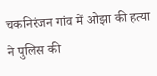चकनिरंजन गांव में ओझा की हत्या ने पुलिस की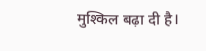मुश्किल बढ़ा दी है।